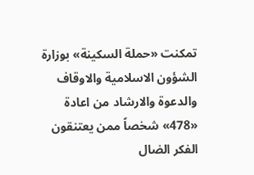تمكنت «حملة السكينة» بوزارة الشؤون الاسلامية والاوقاف والدعوة والارشاد من اعادة «478» شخصاً ممن يعتنقون الفكر الضال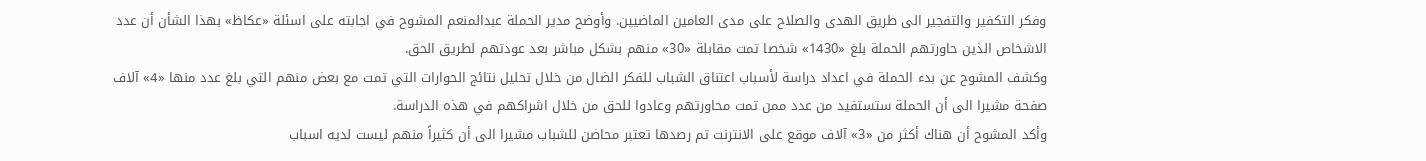وفكر التكفير والتفجير الى طريق الهدى والصلاح على مدى العامين الماضيين. وأوضح مدير الحملة عبدالمنعم المشوح في اجابته على اسئلة «عكاظ» بهذا الشأن أن عدد الاشخاص الذين حاورتهم الحملة بلغ «1430» شخصا تمت مقابلة «30» منهم بشكل مباشر بعد عودتهم لطريق الحق.
وكشف المشوح عن بدء الحملة في اعداد دراسة لأسباب اعتناق الشباب للفكر الضال من خلال تحليل نتائج الحوارات التي تمت مع بعض منهم التي بلغ عدد منها «4» آلاف صفحة مشيرا الى أن الحملة ستستفيد من عدد ممن تمت محاورتهم وعادوا للحق من خلال اشراكهم في هذه الدراسة.
وأكد المشوح أن هناك أكثر من «3» آلاف موقع على الانترنت تم رصدها تعتبر محاضن للشباب مشيرا الى أن كثيراً منهم ليست لديه اسباب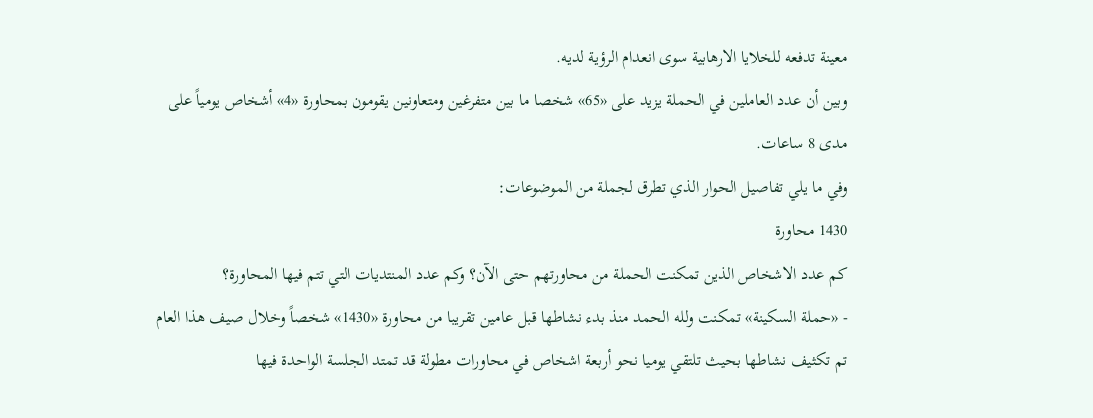معينة تدفعه للخلايا الارهابية سوى انعدام الرؤية لديه.
وبين أن عدد العاملين في الحملة يزيد على «65» شخصا ما بين متفرغين ومتعاونين يقومون بمحاورة «4» أشخاص يومياً على مدى 8 ساعات.
وفي ما يلي تفاصيل الحوار الذي تطرق لجملة من الموضوعات:
1430 محاورة
كم عدد الاشخاص الذين تمكنت الحملة من محاورتهم حتى الآن؟ وكم عدد المنتديات التي تتم فيها المحاورة؟
- «حملة السكينة» تمكنت ولله الحمد منذ بدء نشاطها قبل عامين تقريبا من محاورة «1430» شخصاً وخلال صيف هذا العام تم تكثيف نشاطها بحيث تلتقي يوميا نحو أربعة اشخاص في محاورات مطولة قد تمتد الجلسة الواحدة فيها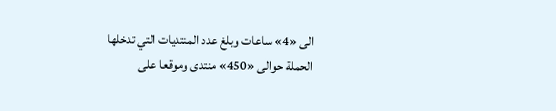الى «4» ساعات وبلغ عدد المنتديات التي تدخلها الحملة حوالى «450» منتدى وموقعا على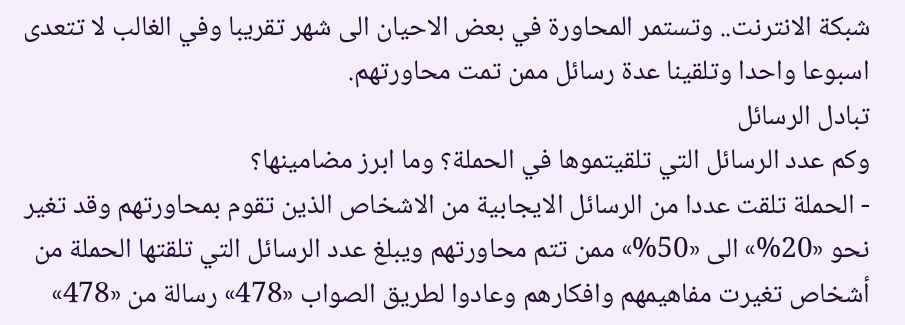شبكة الانترنت.. وتستمر المحاورة في بعض الاحيان الى شهر تقريبا وفي الغالب لا تتعدى اسبوعا واحدا وتلقينا عدة رسائل ممن تمت محاورتهم.
تبادل الرسائل
وكم عدد الرسائل التي تلقيتموها في الحملة؟ وما ابرز مضامينها؟
- الحملة تلقت عددا من الرسائل الايجابية من الاشخاص الذين تقوم بمحاورتهم وقد تغير نحو «20%» الى «50%» ممن تتم محاورتهم ويبلغ عدد الرسائل التي تلقتها الحملة من أشخاص تغيرت مفاهيمهم وافكارهم وعادوا لطريق الصواب «478» رسالة من «478»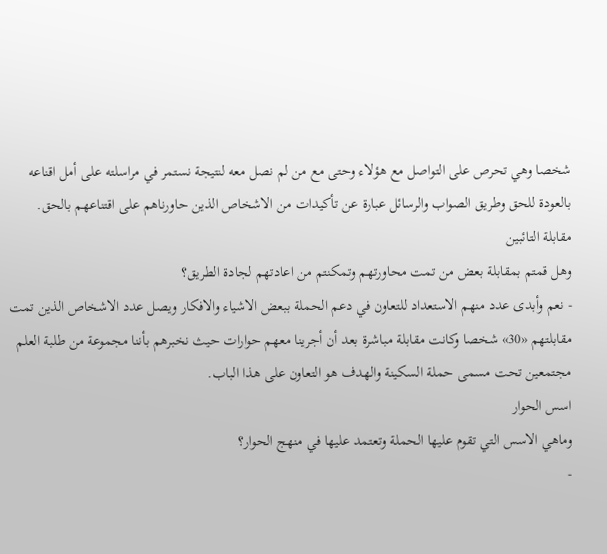شخصا وهي تحرص على التواصل مع هؤلاء وحتى مع من لم نصل معه لنتيجة نستمر في مراسلته على أمل اقناعه بالعودة للحق وطريق الصواب والرسائل عبارة عن تأكيدات من الاشخاص الذين حاورناهم على اقتناعهم بالحق.
مقابلة التائبين
وهل قمتم بمقابلة بعض من تمت محاورتهم وتمكنتم من اعادتهم لجادة الطريق؟
- نعم وأبدى عدد منهم الاستعداد للتعاون في دعم الحملة ببعض الاشياء والافكار ويصل عدد الاشخاص الذين تمت مقابلتهم «30» شخصا وكانت مقابلة مباشرة بعد أن أجرينا معهم حوارات حيث نخبرهم بأننا مجموعة من طلبة العلم مجتمعين تحت مسمى حملة السكينة والهدف هو التعاون على هذا الباب.
اسس الحوار
وماهي الاسس التي تقوم عليها الحملة وتعتمد عليها في منهج الحوار؟
-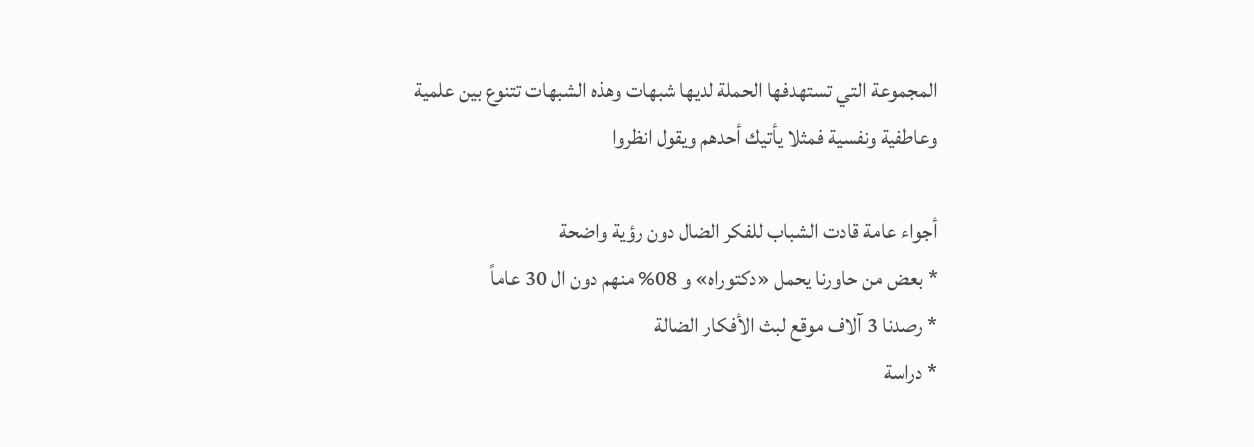المجموعة التي تستهدفها الحملة لديها شبهات وهذه الشبهات تتنوع بين علمية وعاطفية ونفسية فمثلا يأتيك أحدهم ويقول انظروا

أجواء عامة قادت الشباب للفكر الضال دون رؤية واضحة
* بعض من حاورنا يحمل «دكتوراه» و 08% منهم دون ال 30 عاماً
* رصدنا 3 آلاف موقع لبث الأفكار الضالة
* دراسة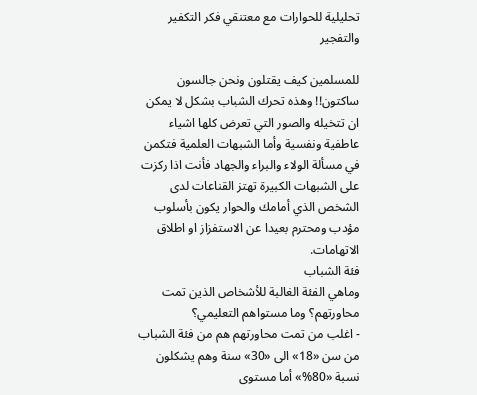تحليلية للحوارات مع معتنقي فكر التكفير والتفجير

للمسلمين كيف يقتلون ونحن جالسون ساكتون!! وهذه تحرك الشباب بشكل لا يمكن ان تتخيله والصور التي تعرض كلها اشياء عاطفية ونفسية وأما الشبهات العلمية فتكمن في مسألة الولاء والبراء والجهاد فأنت اذا ركزت على الشبهات الكبيرة تهتز القناعات لدى الشخص الذي أمامك والحوار يكون بأسلوب مؤدب ومحترم بعيدا عن الاستفزاز او اطلاق الاتهامات.
فئة الشباب
وماهي الفئة الغالبة للأشخاص الذين تمت محاورتهم؟ وما مستواهم التعليمي؟
- اغلب من تمت محاورتهم هم من فئة الشباب من سن «18» الى «30» سنة وهم يشكلون نسبة «80%» أما مستوى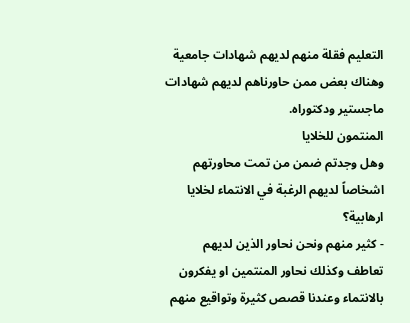التعليم فقلة منهم لديهم شهادات جامعية وهناك بعض ممن حاورناهم لديهم شهادات ماجستير ودكتوراه.
المنتمون للخلايا
وهل وجدتم ضمن من تمت محاورتهم اشخاصاً لديهم الرغبة في الانتماء لخلايا ارهابية؟
- كثير منهم ونحن نحاور الذين لديهم تعاطف وكذلك نحاور المنتمين او يفكرون بالانتماء وعندنا قصص كثيرة وتواقيع منهم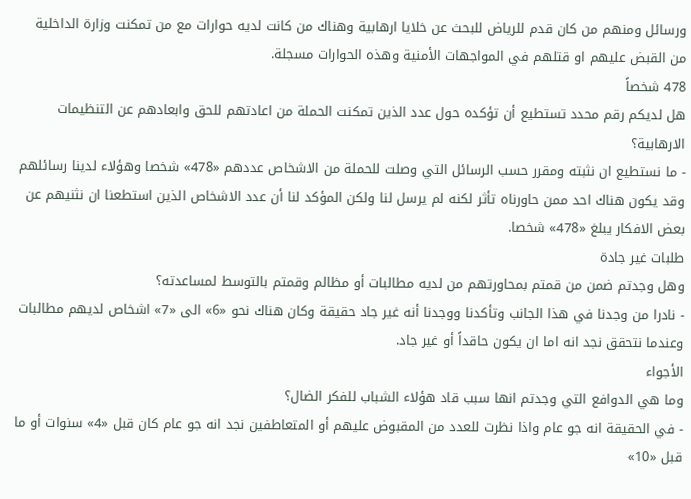ورسائل ومنهم من كان قدم للرياض للبحث عن خلايا ارهابية وهناك من كانت لديه حوارات مع من تمكنت وزارة الداخلية من القبض عليهم او قتلهم في المواجهات الأمنية وهذه الحوارات مسجلة.
478 شخصاً
هل لديكم رقم محدد تستطيع أن تؤكده حول عدد الذين تمكنت الحملة من اعادتهم للحق وابعادهم عن التنظيمات الارهابية؟
- ما نستطيع ان نثبته ومقرر حسب الرسائل التي وصلت للحملة من الاشخاص عددهم «478» شخصا وهؤلاء لدينا رسائلهم وقد يكون هناك احد ممن حاورناه تأثر لكنه لم يرسل لنا ولكن المؤكد لنا أن عدد الاشخاص الذين استطعنا ان نثنيهم عن بعض الافكار يبلغ «478» شخصا.
طلبات غير جادة
وهل وجدتم ضمن من قمتم بمحاورتهم من لديه مطالبات أو مظالم وقمتم بالتوسط لمساعدته؟
- نادرا من وجدنا في هذا الجانب وتأكدنا ووجدنا أنه غير جاد حقيقة وكان هناك نحو «6» الى «7» اشخاص لديهم مطالبات وعندما نتحقق نجد انه اما ان يكون حاقداً أو غير جاد.
الأجواء
وما هي الدوافع التي وجدتم انها سبب قاد هؤلاء الشباب للفكر الضال؟
- في الحقيقة انه جو عام واذا نظرت للعدد من المقبوض عليهم أو المتعاطفين نجد انه جو عام كان قبل «4» سنوات أو ما قبل «10»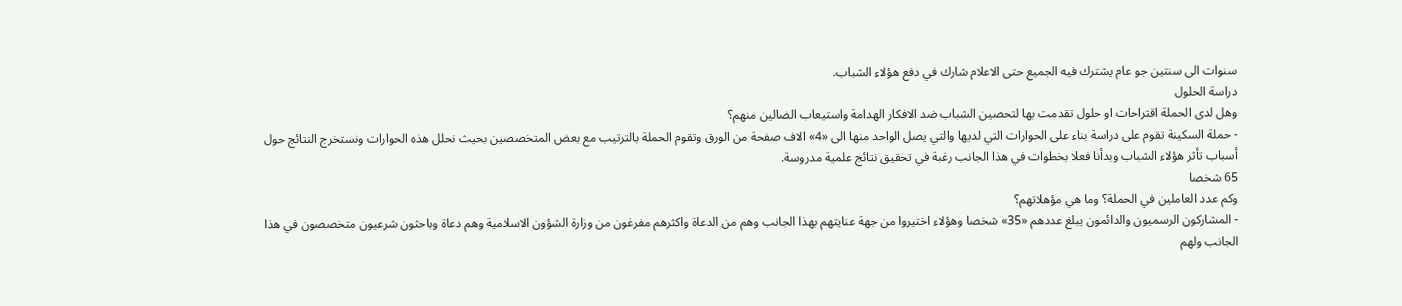سنوات الى سنتين جو عام يشترك فيه الجميع حتى الاعلام شارك في دفع هؤلاء الشباب.
دراسة الحلول
وهل لدى الحملة اقتراحات او حلول تقدمت بها لتحصين الشباب ضد الافكار الهدامة واستيعاب الضالين منهم؟
- حملة السكينة تقوم على دراسة بناء على الحوارات التي لديها والتي يصل الواحد منها الى «4» الاف صفحة من الورق وتقوم الحملة بالترتيب مع بعض المتخصصين بحيث نحلل هذه الحوارات ونستخرج النتائج حول أسباب تأثر هؤلاء الشباب وبدأنا فعلا بخطوات في هذا الجانب رغبة في تحقيق نتائج علمية مدروسة.
65 شخصا
وكم عدد العاملين في الحملة؟ وما هي مؤهلاتهم؟
- المشاركون الرسميون والدائمون يبلغ عددهم «35» شخصا وهؤلاء اختيروا من جهة عنايتهم بهذا الجانب وهم من الدعاة واكثرهم مفرغون من وزارة الشؤون الاسلامية وهم دعاة وباحثون شرعيون متخصصون في هذا الجانب ولهم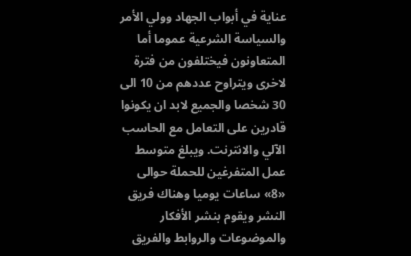عناية في أبواب الجهاد وولي الأمر والسياسة الشرعية عموما أما المتعاونون فيختلفون من فترة لاخرى ويتراوح عددهم من 10 الى 30 شخصا والجميع لابد ان يكونوا قادرين على التعامل مع الحاسب الآلي والانترنت. ويبلغ متوسط عمل المتفرغين للحملة حوالى «8» ساعات يوميا وهناك فريق النشر ويقوم بنشر الأفكار والموضوعات والروابط والفريق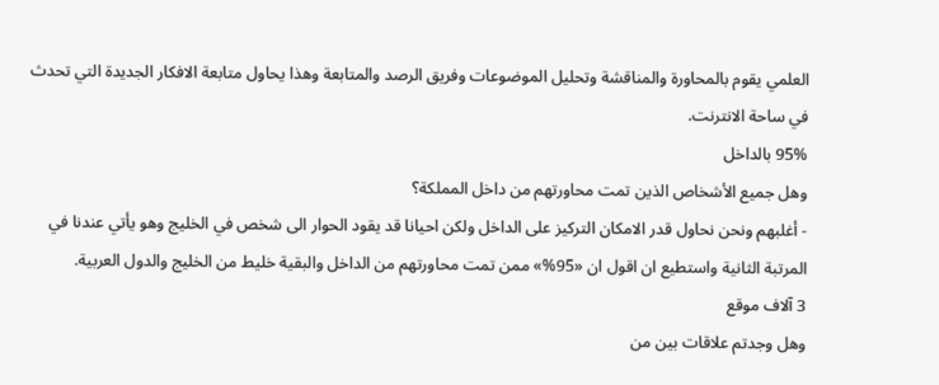العلمي يقوم بالمحاورة والمناقشة وتحليل الموضوعات وفريق الرصد والمتابعة وهذا يحاول متابعة الافكار الجديدة التي تحدث في ساحة الانترنت.
95% بالداخل
وهل جميع الأشخاص الذين تمت محاورتهم من داخل المملكة؟
- أغلبهم ونحن نحاول قدر الامكان التركيز على الداخل ولكن احيانا قد يقود الحوار الى شخص في الخليج وهو يأتي عندنا في المرتبة الثانية واستطيع ان اقول ان «95%» ممن تمت محاورتهم من الداخل والبقية خليط من الخليج والدول العربية.
3 آلاف موقع
وهل وجدتم علاقات بين من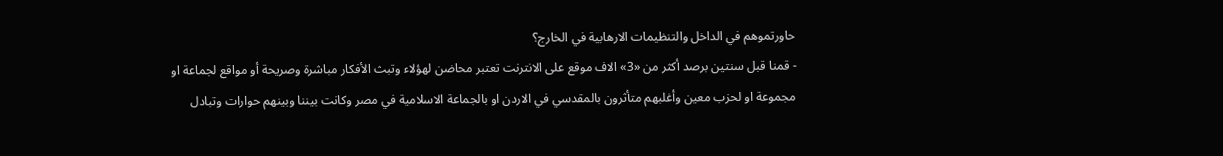حاورتموهم في الداخل والتنظيمات الارهابية في الخارج؟
- قمنا قبل سنتين برصد أكثر من «3» الاف موقع على الانترنت تعتبر محاضن لهؤلاء وتبث الأفكار مباشرة وصريحة أو مواقع لجماعة او مجموعة او لحزب معين وأغلبهم متأثرون بالمقدسي في الاردن او بالجماعة الاسلامية في مصر وكانت بيننا وبينهم حوارات وتبادل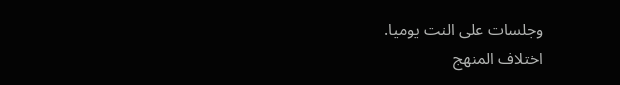وجلسات على النت يوميا.
اختلاف المنهج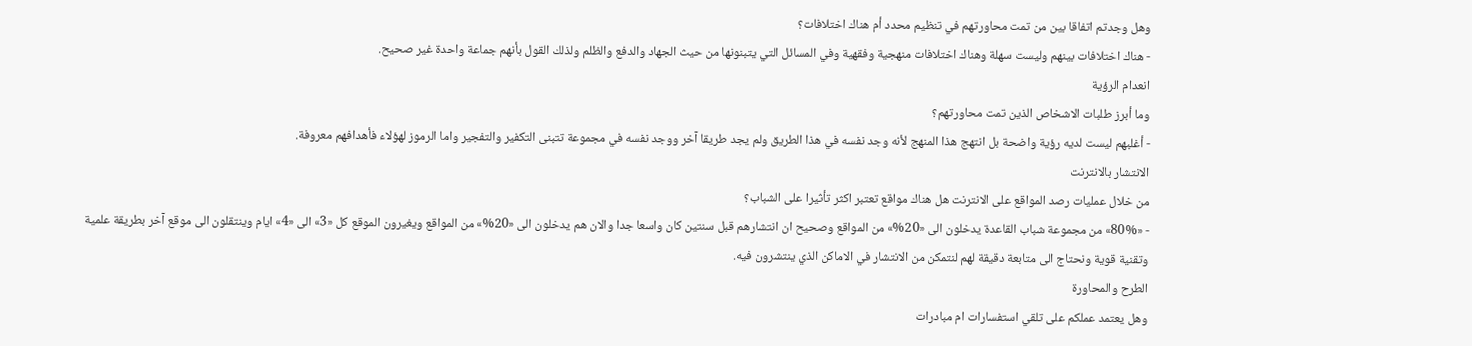وهل وجدتم اتفاقا بين من تمت محاورتهم في تنظيم محدد أم هناك اختلافات؟
- هناك اختلافات بينهم وليست سهلة وهناك اختلافات منهجية وفقهية وفي المسائل التي يتبنونها من حيث الجهاد والدفع والظلم ولذلك القول بأنهم جماعة واحدة غير صحيح.
انعدام الرؤية
وما أبرز طلبات الاشخاص الذين تمت محاورتهم؟
- أغلبهم ليست لديه رؤية واضحة بل انتهج هذا المنهج لأنه وجد نفسه في هذا الطريق ولم يجد طريقا آخر ووجد نفسه في مجموعة تتبنى التكفير والتفجير واما الرموز لهؤلاء فأهدافهم معروفة.
الانتشار بالانترنت
من خلال عمليات رصد المواقع على الانترنت هل هناك مواقع تعتبر اكثر تأثيرا على الشباب؟
- «80%» من مجموعة شباب القاعدة يدخلون الى «20%» من المواقع وصحيح ان انتشارهم قبل سنتين كان واسعا جدا والان هم يدخلون الى «20%» من المواقع ويغيرون الموقع كل «3» الى «4» ايام وينتقلون الى موقع آخر بطريقة علمية وتقنية قوية ونحتاج الى متابعة دقيقة لهم لنتمكن من الانتشار في الاماكن الذي ينتشرون فيه.
الطرح والمحاورة
وهل يعتمد عملكم على تلقي استفسارات ام مبادرات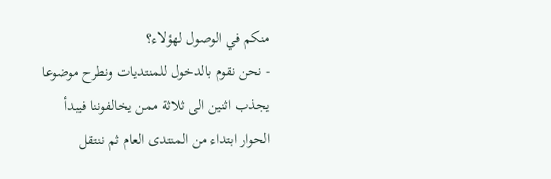منكم في الوصول لهؤلاء؟
- نحن نقوم بالدخول للمنتديات ونطرح موضوعا يجذب اثنين الى ثلاثة ممن يخالفوننا فيبدأ الحوار ابتداء من المنتدى العام ثم ننتقل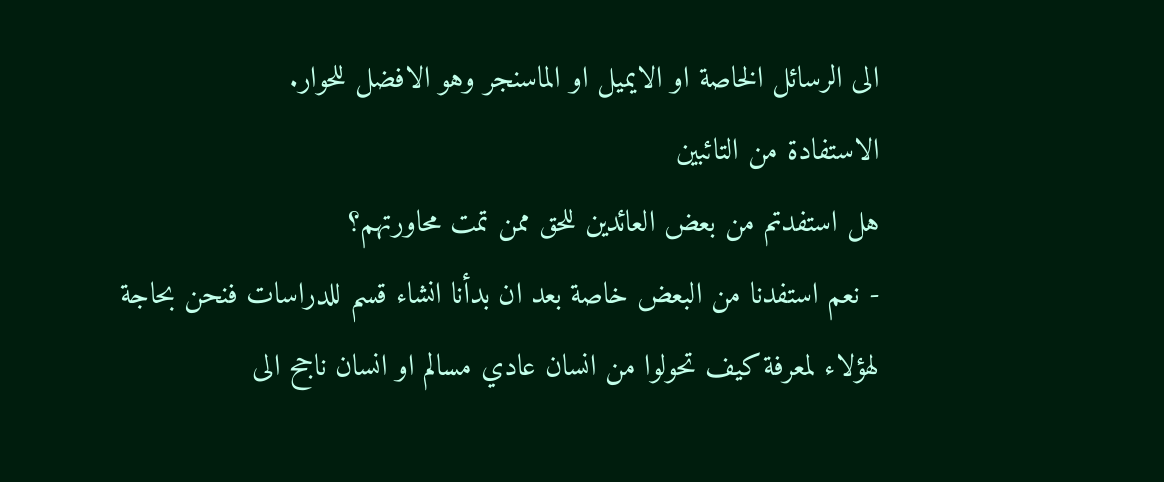الى الرسائل الخاصة او الايميل او الماسنجر وهو الافضل للحوار.
الاستفادة من التائبين
هل استفدتم من بعض العائدين للحق ممن تمت محاورتهم؟
- نعم استفدنا من البعض خاصة بعد ان بدأنا انشاء قسم للدراسات فنحن بحاجة لهؤلاء لمعرفة كيف تحولوا من انسان عادي مسالم او انسان ناجح الى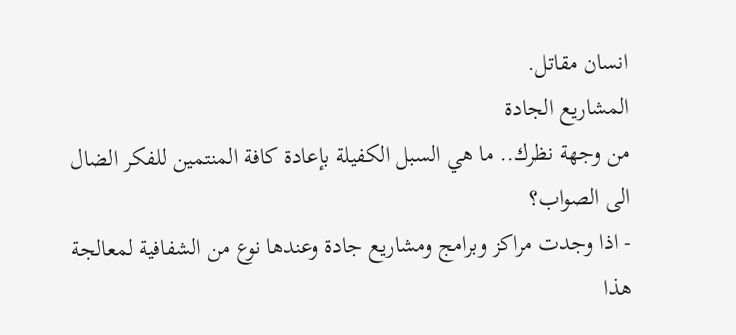انسان مقاتل.
المشاريع الجادة
من وجهة نظرك.. ما هي السبل الكفيلة بإعادة كافة المنتمين للفكر الضال الى الصواب؟
- اذا وجدت مراكز وبرامج ومشاريع جادة وعندها نوع من الشفافية لمعالجة هذا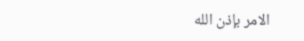الامر بإذن الله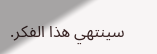سينتهي هذا الفكر.